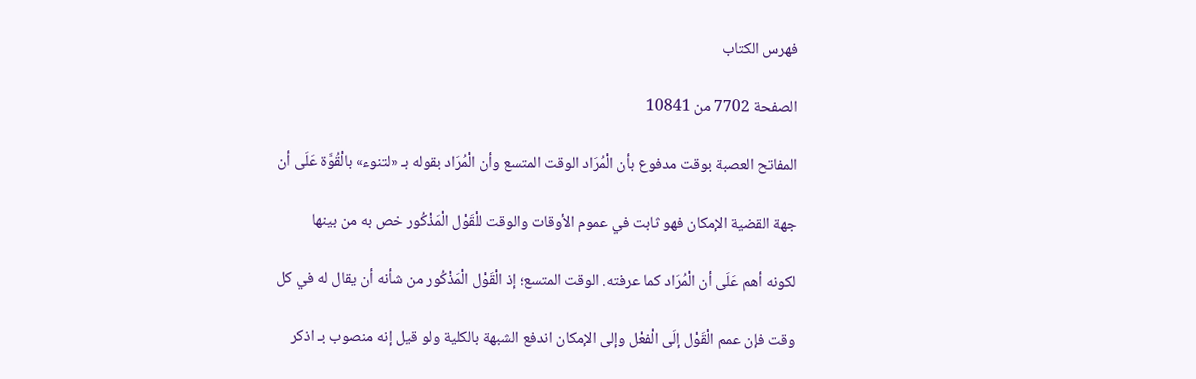فهرس الكتاب

الصفحة 7702 من 10841

المفاتح العصبة بوقت مدفوع بأن الْمُرَاد الوقت المتسع وأن الْمُرَاد بقوله بـ «لتنوء» بالْقُوَّة عَلَى أن

جهة القضية الإمكان فهو ثابت في عموم الأوقات والوقت للْقَوْل الْمَذْكُور خص به من بينها

لكونه أهم عَلَى أن الْمُرَاد كما عرفته. الوقت المتسع؛ إذ الْقَوْل الْمَذْكُور من شأنه أن يقال له في كل

وقت فإن عمم الْقَوْل إلَى الْفعْل وإلى الإمكان اندفع الشبهة بالكلية ولو قيل إنه منصوب بـ اذكر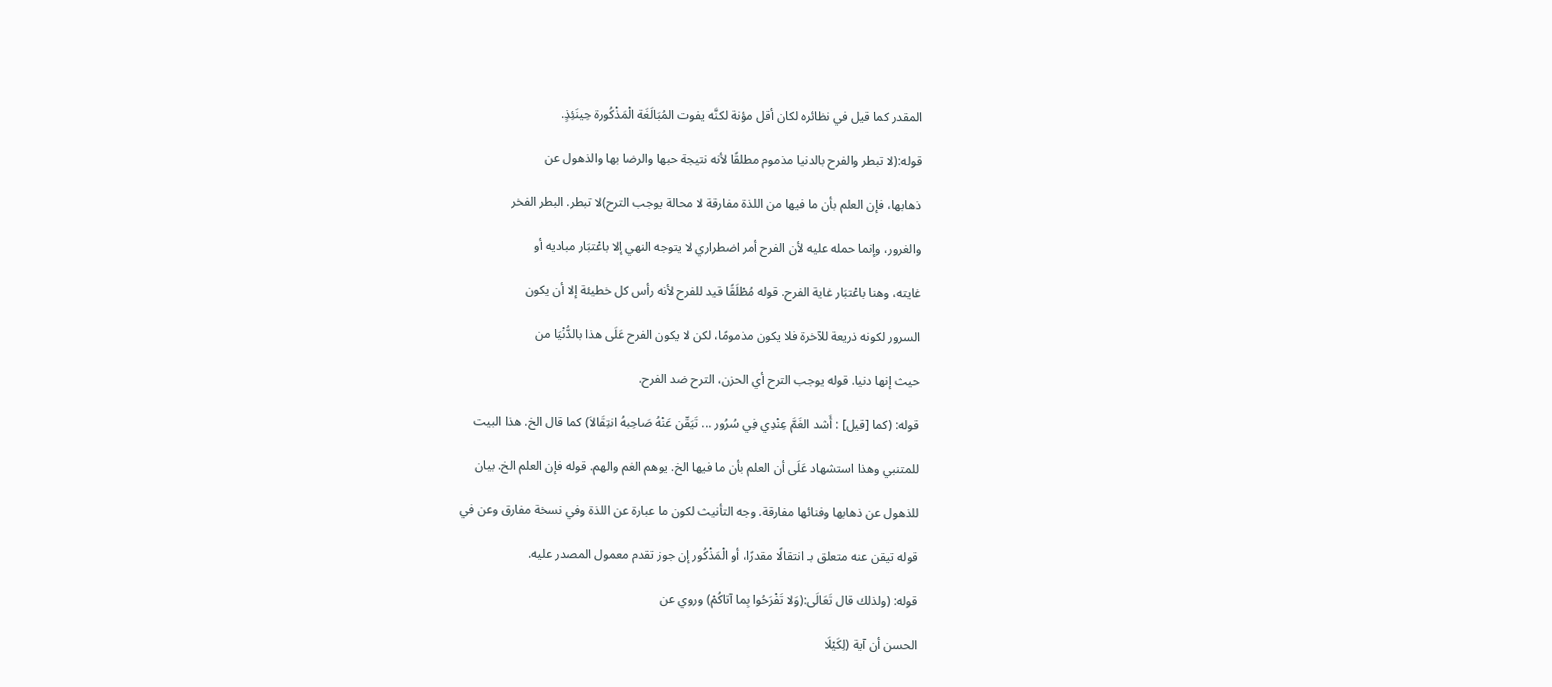المقدر كما قيل في نظائره لكان أقل مؤنة لكنَّه يفوت المُبَالَغَة الْمَذْكُورة حِينَئِذٍ.

قوله:(لا تبطر والفرح بالدنيا مذموم مطلقًا لأنه نتيجة حبها والرضا بها والذهول عن

ذهابها، فإن العلم بأن ما فيها من اللذة مفارقة لا محالة يوجب الترح)لا تبطر. البطر الفخر

والغرور، وإنما حمله عليه لأن الفرح أمر اضطراري لا يتوجه النهي إلا باعْتبَار مباديه أو

غايته، وهنا باعْتبَار غاية الفرح. قوله مُطْلَقًا قيد للفرح لأنه رأس كل خطيئة إلا أن يكون

السرور لكونه ذريعة للآخرة فلا يكون مذمومًا، لكن لا يكون الفرح عَلَى هذا بالدُّنْيَا من

حيث إنها دنيا. قوله يوجب الترح أي الحزن، الترح ضد الفرح.

قوله: (كما [قيل] : أَشد الغَمَّ عِنْدِي فِي سُرُور ... تَيَقّن عَنْهُ صَاحِبهُ انتِقَالاَ) كما قال الخ. هذا البيت

للمتنبي وهذا استشهاد عَلَى أن العلم بأن ما فيها الخ. يوهم الغم والهم. قوله فإن العلم الخ. بيان

للذهول عن ذهابها وفنائها مفارقة. وجه التأنيث لكون ما عبارة عن اللذة وفي نسخة مفارق وعن في

قوله تيقن عنه متعلق بـ انتقالًا مقدرًا، أو الْمَذْكُور إن جوز تقدم معمول المصدر عليه.

قوله: (ولذلك قال تَعَالَى:(وَلا تَفْرَحُوا بِما آتاكُمْ) وروي عن

الحسن أن آية (لِكَيْلَا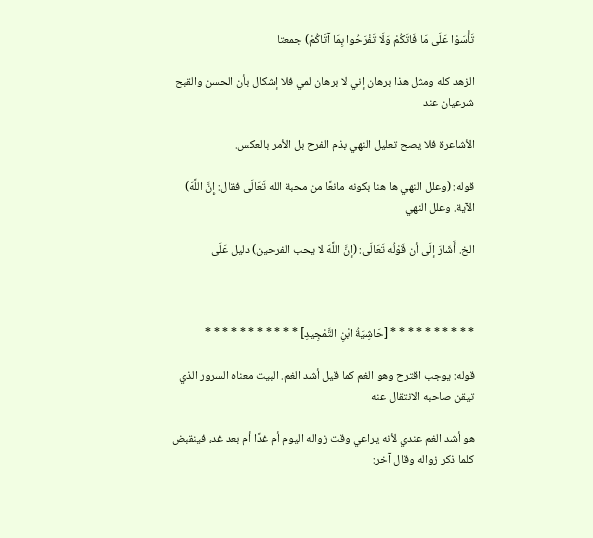تَأْسَوْا عَلَى مَا فَاتَكُمْ وَلَا تَفْرَحُوا بِمَا آتَاكُمْ) جمعتا

الزهد كله ومثل هذا برهان إني لا برهان لمي فلا إشكال بأن الحسن والقبح شرعيان عند

الأشاعرة فلا يصح تعليل النهي بذم الفرح بل الأمر بالعكس.

قوله: (وعلل النهي ها هنا بكونه مانعًا من محبة الله تَعَالَى فقال: إِنَّ اللَّهَ) الآية. وعلل النهي

الخ. أَشَارَ إلَى أن قَوْلُه تَعَالَى: (إنَّ اللَّهَ لا يحب الفرحين) دليل عَلَى



* * * * * * * * * * [حَاشِيَةُ ابْنِ التَّمْجِيدِ] * * * * * * * * * * *

قوله: يوجب اقترح وهو الغم كما قيل أشد الغم. البيت معناه السرور الذي تيقن صاحبه الانتقال عنه

هو أشد الغم عندي لأنه يراعي وقت زواله اليوم أم غدًا أم بعد غد، فينقبض كلما ذكر زواله وقال آخر: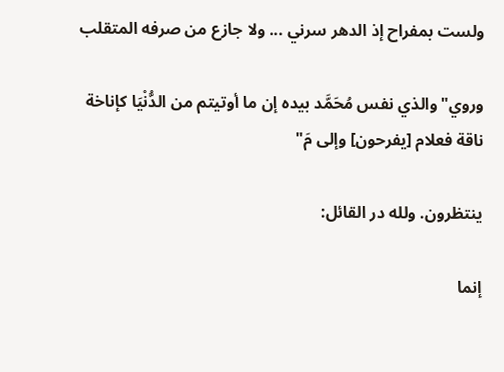ولست بمفراح إذ الدهر سرني ... ولا جازع من صرفه المتقلب

وروي"والذي نفس مُحَمَّد بيده إن ما أوتيتم من الدُّنْيَا كإناخة ناقة فعلام [يفرحون] وإلى مَ"

ينتظرون. ولله در القائل:

إنما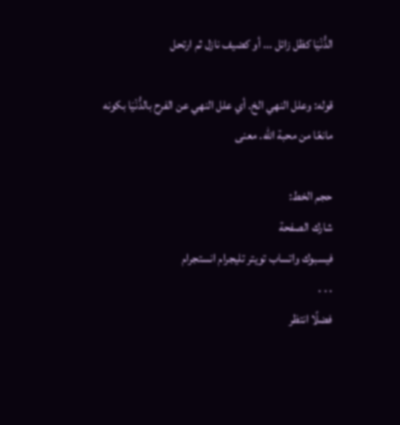الدُّنْيَا كظل زائل ... أو كضيف نازل ثم ارتحل

قوله: وعلل النهي الخ. أي علل النهي عن الفرح بالدُّنْيَا بكونه مانعًا من محبة الله. معنى

حجم الخط:
شارك الصفحة
فيسبوك واتساب تويتر تليجرام انستجرام
. . .
فضلًا انتظر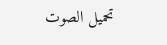تحميل الصوت